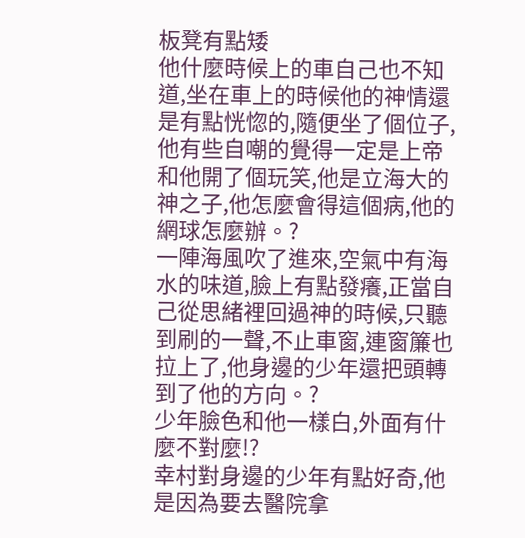板凳有點矮
他什麼時候上的車自己也不知道,坐在車上的時候他的神情還是有點恍惚的,隨便坐了個位子,他有些自嘲的覺得一定是上帝和他開了個玩笑,他是立海大的神之子,他怎麼會得這個病,他的網球怎麼辦。?
一陣海風吹了進來,空氣中有海水的味道,臉上有點發癢,正當自己從思緒裡回過神的時候,只聽到刷的一聲,不止車窗,連窗簾也拉上了,他身邊的少年還把頭轉到了他的方向。?
少年臉色和他一樣白,外面有什麼不對麼!?
幸村對身邊的少年有點好奇,他是因為要去醫院拿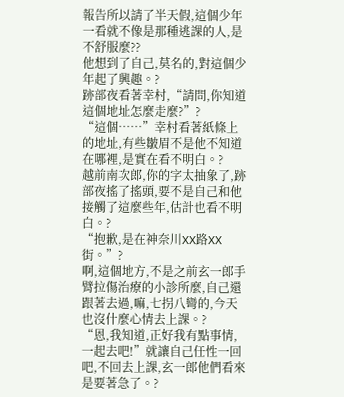報告所以請了半天假,這個少年一看就不像是那種逃課的人,是不舒服麼??
他想到了自己,莫名的,對這個少年起了興趣。?
跡部夜看著幸村,“請問,你知道這個地址怎麼走麼?”?
“這個……”幸村看著紙條上的地址,有些皺眉不是他不知道在哪裡,是實在看不明白。?
越前南次郎,你的字太抽象了,跡部夜搖了搖頭,要不是自己和他接觸了這麼些年,估計也看不明白。?
“抱歉,是在神奈川XX路XX街。”?
啊,這個地方,不是之前玄一郎手臂拉傷治療的小診所麼,自己還跟著去過,嘛,七拐八彎的,今天也沒什麼心情去上課。?
“恩,我知道,正好我有點事情,一起去吧!”就讓自己任性一回吧,不回去上課,玄一郎他們看來是要著急了。?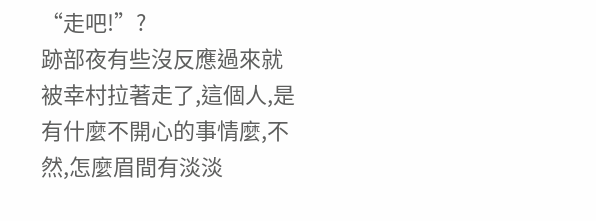“走吧!”?
跡部夜有些沒反應過來就被幸村拉著走了,這個人,是有什麼不開心的事情麼,不然,怎麼眉間有淡淡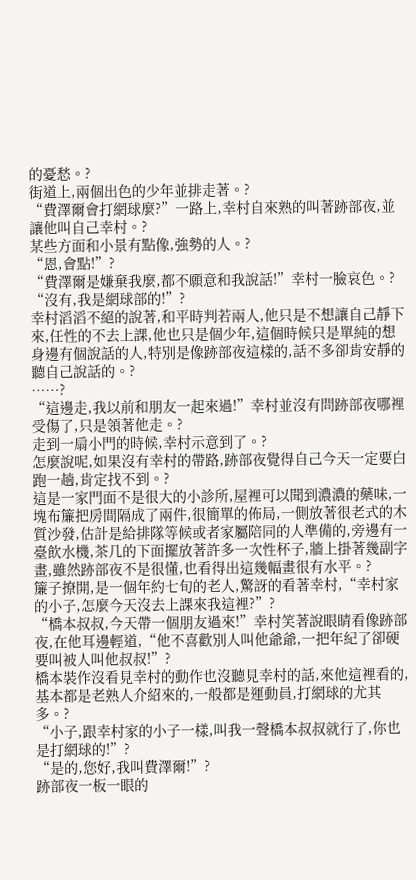的憂愁。?
街道上,兩個出色的少年並排走著。?
“費澤爾會打網球麼?”一路上,幸村自來熟的叫著跡部夜,並讓他叫自己幸村。?
某些方面和小景有點像,強勢的人。?
“恩,會點!”?
“費澤爾是嫌棄我麼,都不願意和我說話!”幸村一臉哀色。?
“沒有,我是網球部的!”?
幸村滔滔不絕的說著,和平時判若兩人,他只是不想讓自己靜下來,任性的不去上課,他也只是個少年,這個時候只是單純的想身邊有個說話的人,特別是像跡部夜這樣的,話不多卻肯安靜的聽自己說話的。?
……?
“這邊走,我以前和朋友一起來過!”幸村並沒有問跡部夜哪裡受傷了,只是領著他走。?
走到一扇小門的時候,幸村示意到了。?
怎麼說呢,如果沒有幸村的帶路,跡部夜覺得自己今天一定要白跑一趟,肯定找不到。?
這是一家門面不是很大的小診所,屋裡可以聞到濃濃的藥味,一塊布簾把房間隔成了兩件,很簡單的佈局,一側放著很老式的木質沙發,估計是給排隊等候或者家屬陪同的人準備的,旁邊有一臺飲水機,茶几的下面擺放著許多一次性杯子,牆上掛著幾副字畫,雖然跡部夜不是很懂,也看得出這幾幅畫很有水平。?
簾子撩開,是一個年約七旬的老人,驚訝的看著幸村,“幸村家的小子,怎麼今天沒去上課來我這裡?”?
“橋本叔叔,今天帶一個朋友過來!”幸村笑著說眼睛看像跡部夜,在他耳邊輕道,“他不喜歡別人叫他爺爺,一把年紀了卻硬要叫被人叫他叔叔!”?
橋本裝作沒看見幸村的動作也沒聽見幸村的話,來他這裡看的,基本都是老熟人介紹來的,一般都是運動員,打網球的尤其多。?
“小子,跟幸村家的小子一樣,叫我一聲橋本叔叔就行了,你也是打網球的!”?
“是的,您好,我叫費澤爾!”?
跡部夜一板一眼的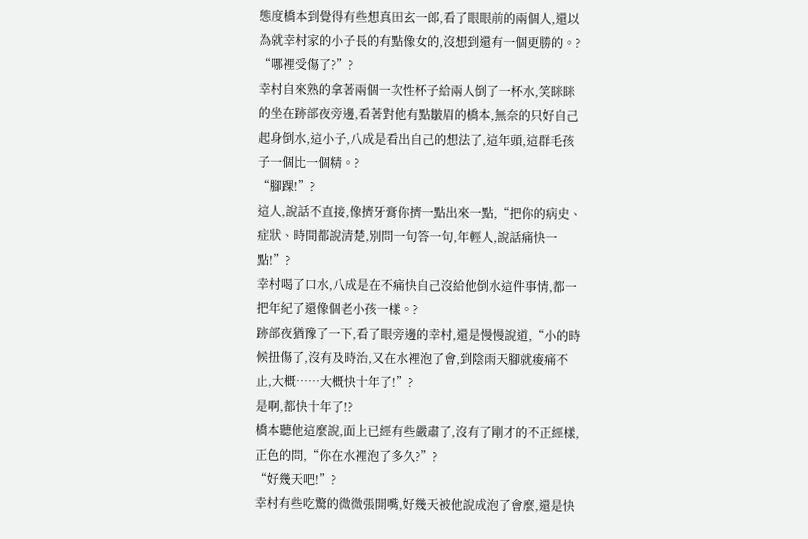態度橋本到覺得有些想真田玄一郎,看了眼眼前的兩個人,還以為就幸村家的小子長的有點像女的,沒想到還有一個更勝的。?
“哪裡受傷了?”?
幸村自來熟的拿著兩個一次性杯子給兩人倒了一杯水,笑眯眯的坐在跡部夜旁邊,看著對他有點皺眉的橋本,無奈的只好自己起身倒水,這小子,八成是看出自己的想法了,這年頭,這群毛孩子一個比一個精。?
“腳踝!”?
這人,說話不直接,像擠牙膏你擠一點出來一點,“把你的病史、症狀、時間都說清楚,別問一句答一句,年輕人,說話痛快一點!”?
幸村喝了口水,八成是在不痛快自己沒給他倒水這件事情,都一把年紀了還像個老小孩一樣。?
跡部夜猶豫了一下,看了眼旁邊的幸村,還是慢慢說道,“小的時候扭傷了,沒有及時治,又在水裡泡了會,到陰雨天腳就痠痛不止,大概……大概快十年了!”?
是啊,都快十年了!?
橋本聽他這麼說,面上已經有些嚴肅了,沒有了剛才的不正經樣,正色的問,“你在水裡泡了多久?”?
“好幾天吧!”?
幸村有些吃驚的微微張開嘴,好幾天被他說成泡了會麼,還是快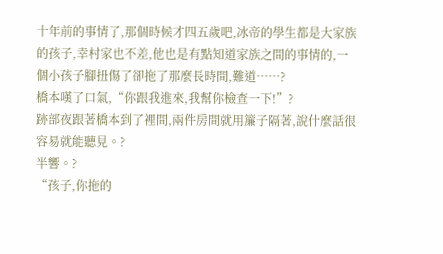十年前的事情了,那個時候才四五歲吧,冰帝的學生都是大家族的孩子,幸村家也不差,他也是有點知道家族之間的事情的,一個小孩子腳扭傷了卻拖了那麼長時間,難道……?
橋本嘆了口氣,“你跟我進來,我幫你檢查一下!”?
跡部夜跟著橋本到了裡間,兩件房間就用簾子隔著,說什麼話很容易就能聽見。?
半響。?
“孩子,你拖的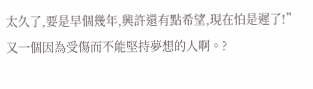太久了,要是早個幾年,興許還有點希望,現在怕是遲了!”又一個因為受傷而不能堅持夢想的人啊。?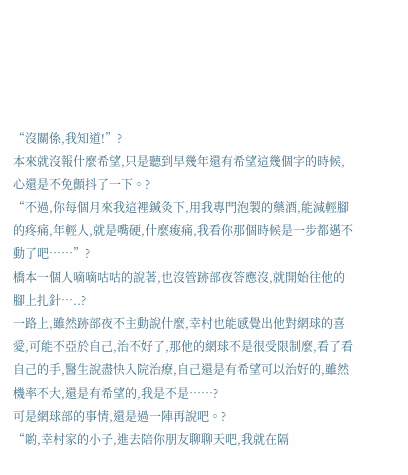“沒關係,我知道!”?
本來就沒報什麼希望,只是聽到早幾年還有希望這幾個字的時候,心還是不免顫抖了一下。?
“不過,你每個月來我這裡鍼灸下,用我專門泡製的藥酒,能減輕腳的疼痛,年輕人,就是嘴硬,什麼痠痛,我看你那個時候是一步都邁不動了吧……”?
橋本一個人嘀嘀咕咕的說著,也沒管跡部夜答應沒,就開始往他的腳上扎針…..?
一路上,雖然跡部夜不主動說什麼,幸村也能感覺出他對網球的喜愛,可能不亞於自己,治不好了,那他的網球不是很受限制麼,看了看自己的手,醫生說盡快入院治療,自己還是有希望可以治好的,雖然機率不大,還是有希望的,我是不是……?
可是網球部的事情,還是過一陣再說吧。?
“喲,幸村家的小子,進去陪你朋友聊聊天吧,我就在隔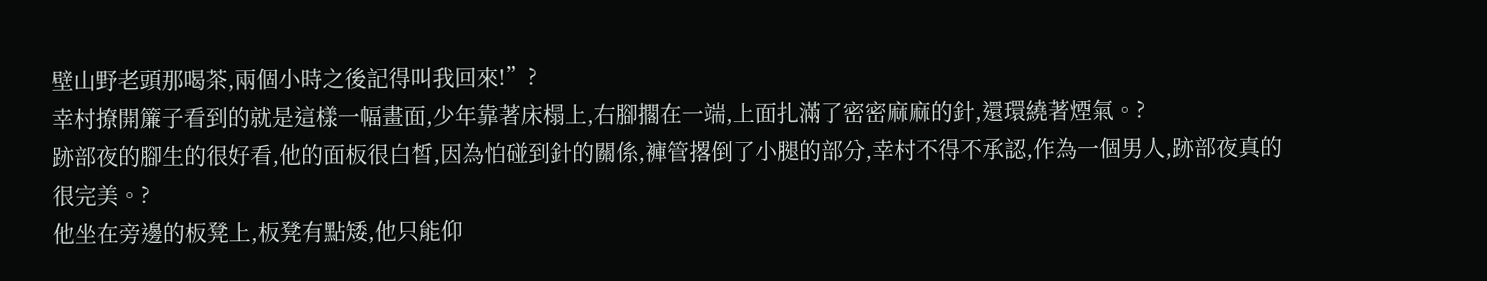壁山野老頭那喝茶,兩個小時之後記得叫我回來!”?
幸村撩開簾子看到的就是這樣一幅畫面,少年靠著床榻上,右腳擱在一端,上面扎滿了密密麻麻的針,還環繞著煙氣。?
跡部夜的腳生的很好看,他的面板很白皙,因為怕碰到針的關係,褲管撂倒了小腿的部分,幸村不得不承認,作為一個男人,跡部夜真的很完美。?
他坐在旁邊的板凳上,板凳有點矮,他只能仰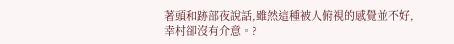著頭和跡部夜說話,雖然這種被人俯視的感覺並不好,幸村卻沒有介意。?